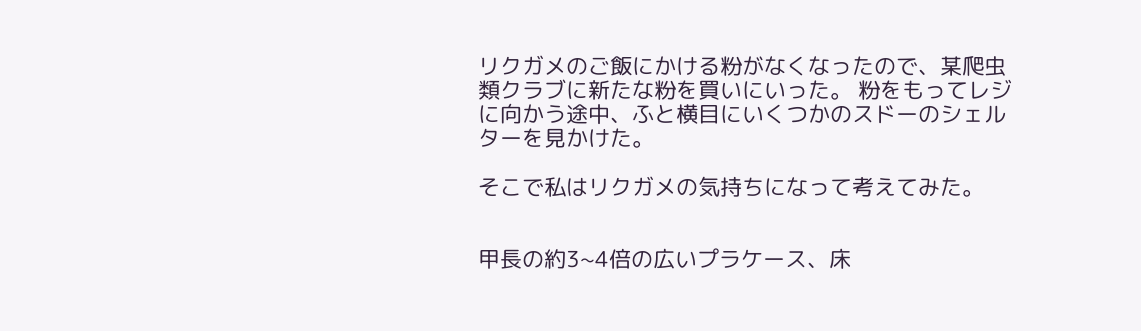リクガメのご飯にかける粉がなくなったので、某爬虫類クラブに新たな粉を買いにいった。 粉をもってレジに向かう途中、ふと横目にいくつかのスドーのシェルターを見かけた。

そこで私はリクガメの気持ちになって考えてみた。


甲長の約3~4倍の広いプラケース、床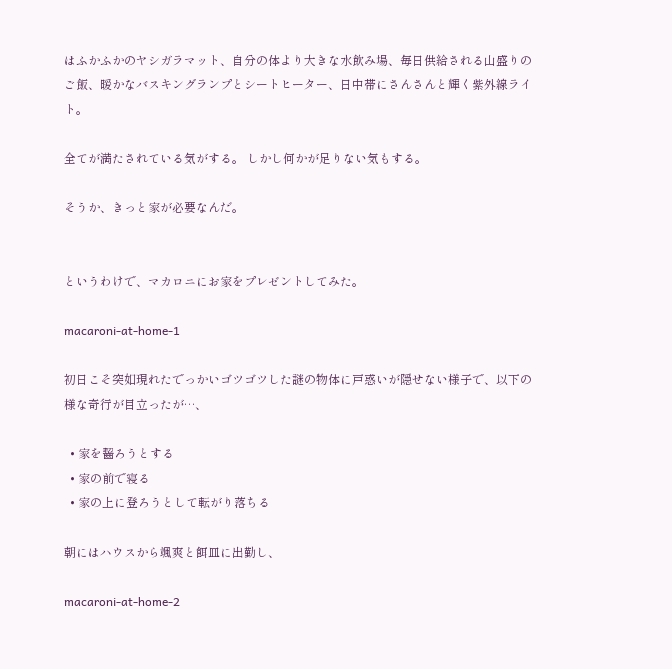はふかふかのヤシガラマット、自分の体より大きな水飲み場、毎日供給される山盛りのご飯、暖かなバスキングランプとシートヒーター、日中帯にさんさんと輝く紫外線ライト。

全てが満たされている気がする。 しかし何かが足りない気もする。

そうか、きっと家が必要なんだ。


というわけで、マカロニにお家をプレゼントしてみた。

macaroni-at-home-1

初日こそ突如現れたでっかいゴツゴツした謎の物体に戸惑いが隠せない様子で、以下の様な奇行が目立ったが…、

  • 家を齧ろうとする
  • 家の前で寝る
  • 家の上に登ろうとして転がり落ちる

朝にはハウスから颯爽と餌皿に出勤し、

macaroni-at-home-2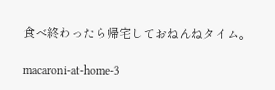食べ終わったら帰宅しておねんねタイム。

macaroni-at-home-3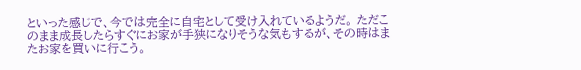といった感じで、今では完全に自宅として受け入れているようだ。 ただこのまま成長したらすぐにお家が手狭になりそうな気もするが、その時はまたお家を買いに行こう。